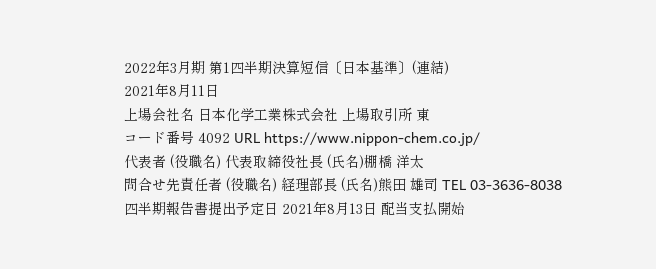2022年3月期 第1四半期決算短信〔日本基準〕(連結)
2021年8月11日
上場会社名 日本化学工業株式会社 上場取引所 東
コード番号 4092 URL https://www.nippon-chem.co.jp/
代表者 (役職名) 代表取締役社長 (氏名)棚橋 洋太
問合せ先責任者 (役職名) 経理部長 (氏名)熊田 雄司 TEL 03-3636-8038
四半期報告書提出予定日 2021年8月13日 配当支払開始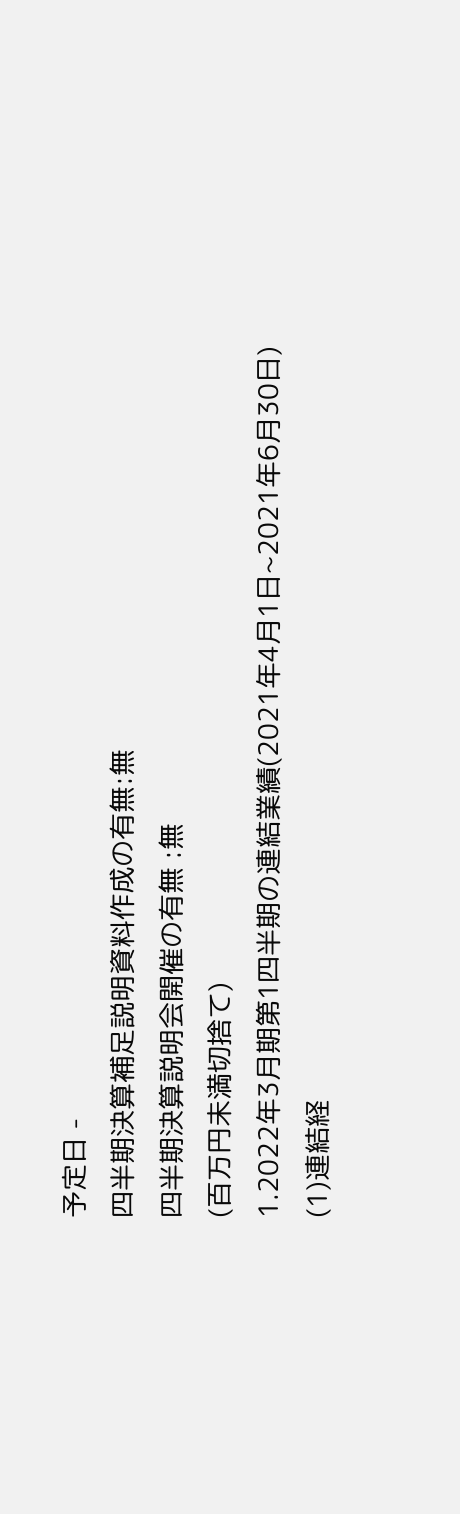予定日 -
四半期決算補足説明資料作成の有無:無
四半期決算説明会開催の有無 :無
(百万円未満切捨て)
1.2022年3月期第1四半期の連結業績(2021年4月1日~2021年6月30日)
(1)連結経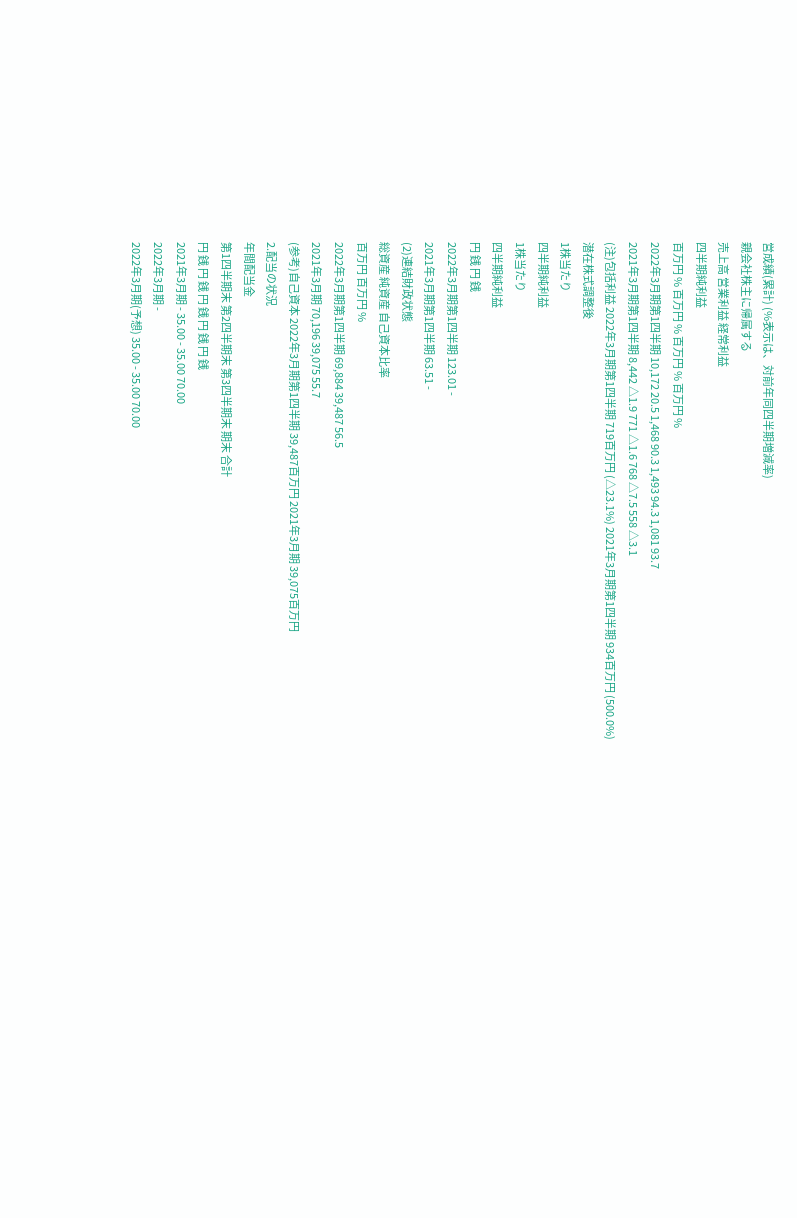営成績(累計) (%表示は、対前年同四半期増減率)
親会社株主に帰属する
売上高 営業利益 経常利益
四半期純利益
百万円 % 百万円 % 百万円 % 百万円 %
2022年3月期第1四半期 10,172 20.5 1,468 90.3 1,493 94.3 1,081 93.7
2021年3月期第1四半期 8,442 △1.9 771 △1.6 768 △7.5 558 △3.1
(注)包括利益 2022年3月期第1四半期 719百万円 (△23.1%) 2021年3月期第1四半期 934百万円 (500.0%)
潜在株式調整後
1株当たり
四半期純利益
1株当たり
四半期純利益
円 銭 円 銭
2022年3月期第1四半期 123.01 -
2021年3月期第1四半期 63.51 -
(2)連結財政状態
総資産 純資産 自己資本比率
百万円 百万円 %
2022年3月期第1四半期 69,884 39,487 56.5
2021年3月期 70,196 39,075 55.7
(参考)自己資本 2022年3月期第1四半期 39,487百万円 2021年3月期 39,075百万円
2.配当の状況
年間配当金
第1四半期末 第2四半期末 第3四半期末 期末 合計
円 銭 円 銭 円 銭 円 銭 円 銭
2021年3月期 - 35.00 - 35.00 70.00
2022年3月期 -
2022年3月期(予想) 35.00 - 35.00 70.00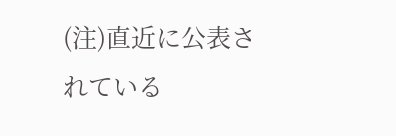(注)直近に公表されている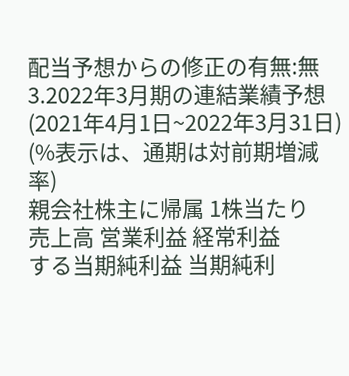配当予想からの修正の有無:無
3.2022年3月期の連結業績予想(2021年4月1日~2022年3月31日)
(%表示は、通期は対前期増減率)
親会社株主に帰属 1株当たり
売上高 営業利益 経常利益
する当期純利益 当期純利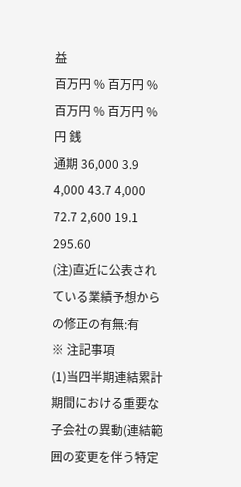益
百万円 % 百万円 % 百万円 % 百万円 % 円 銭
通期 36,000 3.9 4,000 43.7 4,000 72.7 2,600 19.1 295.60
(注)直近に公表されている業績予想からの修正の有無:有
※ 注記事項
(1)当四半期連結累計期間における重要な子会社の異動(連結範囲の変更を伴う特定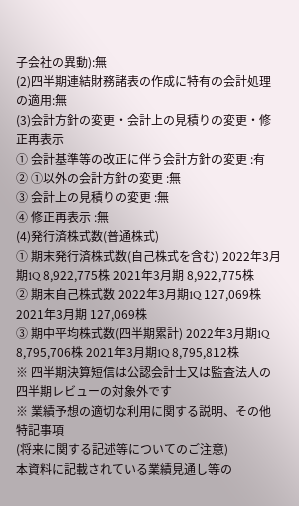子会社の異動):無
(2)四半期連結財務諸表の作成に特有の会計処理の適用:無
(3)会計方針の変更・会計上の見積りの変更・修正再表示
① 会計基準等の改正に伴う会計方針の変更 :有
② ①以外の会計方針の変更 :無
③ 会計上の見積りの変更 :無
④ 修正再表示 :無
(4)発行済株式数(普通株式)
① 期末発行済株式数(自己株式を含む) 2022年3月期1Q 8,922,775株 2021年3月期 8,922,775株
② 期末自己株式数 2022年3月期1Q 127,069株 2021年3月期 127,069株
③ 期中平均株式数(四半期累計) 2022年3月期1Q 8,795,706株 2021年3月期1Q 8,795,812株
※ 四半期決算短信は公認会計士又は監査法人の四半期レビューの対象外です
※ 業績予想の適切な利用に関する説明、その他特記事項
(将来に関する記述等についてのご注意)
本資料に記載されている業績見通し等の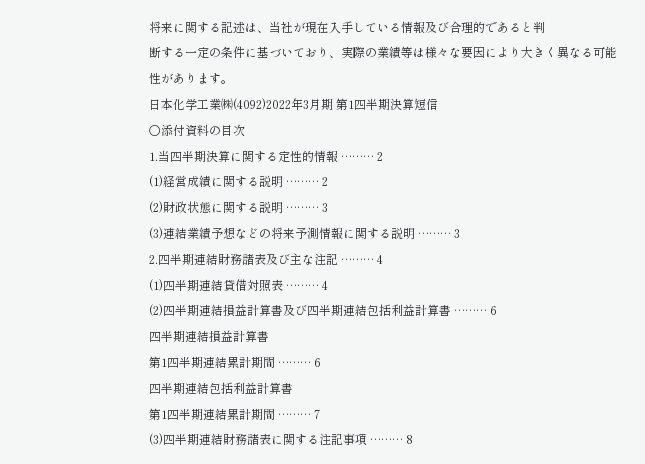将来に関する記述は、当社が現在入手している情報及び合理的であると判
断する一定の条件に基づいており、実際の業績等は様々な要因により大きく異なる可能性があります。
日本化学工業㈱(4092)2022年3月期 第1四半期決算短信
○添付資料の目次
1.当四半期決算に関する定性的情報 ……… 2
(1)経営成績に関する説明 ……… 2
(2)財政状態に関する説明 ……… 3
(3)連結業績予想などの将来予測情報に関する説明 ……… 3
2.四半期連結財務諸表及び主な注記 ……… 4
(1)四半期連結貸借対照表 ……… 4
(2)四半期連結損益計算書及び四半期連結包括利益計算書 ……… 6
四半期連結損益計算書
第1四半期連結累計期間 ……… 6
四半期連結包括利益計算書
第1四半期連結累計期間 ……… 7
(3)四半期連結財務諸表に関する注記事項 ……… 8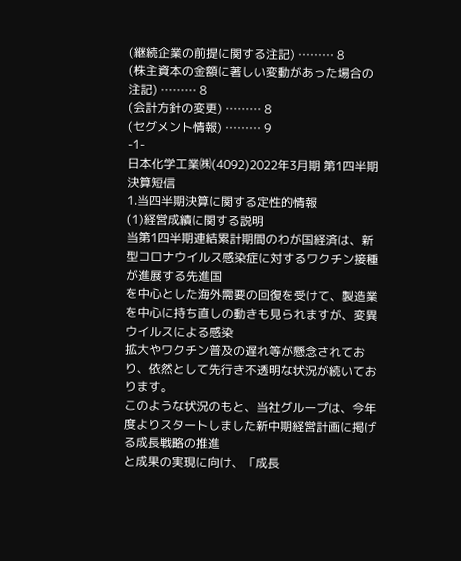(継続企業の前提に関する注記) ……… 8
(株主資本の金額に著しい変動があった場合の注記) ……… 8
(会計方針の変更) ……… 8
(セグメント情報) ……… 9
-1-
日本化学工業㈱(4092)2022年3月期 第1四半期決算短信
1.当四半期決算に関する定性的情報
(1)経営成績に関する説明
当第1四半期連結累計期間のわが国経済は、新型コロナウイルス感染症に対するワクチン接種が進展する先進国
を中心とした海外需要の回復を受けて、製造業を中心に持ち直しの動きも見られますが、変異ウイルスによる感染
拡大やワクチン普及の遅れ等が懸念されており、依然として先行き不透明な状況が続いております。
このような状況のもと、当社グループは、今年度よりスタートしました新中期経営計画に掲げる成長戦略の推進
と成果の実現に向け、「成長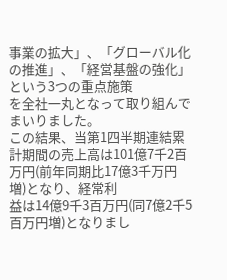事業の拡大」、「グローバル化の推進」、「経営基盤の強化」という3つの重点施策
を全社一丸となって取り組んでまいりました。
この結果、当第1四半期連結累計期間の売上高は101億7千2百万円(前年同期比17億3千万円増)となり、経常利
益は14億9千3百万円(同7億2千5百万円増)となりまし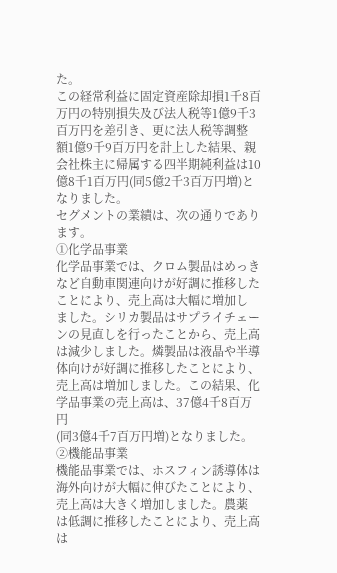た。
この経常利益に固定資産除却損1千8百万円の特別損失及び法人税等1億9千3百万円を差引き、更に法人税等調整
額1億9千9百万円を計上した結果、親会社株主に帰属する四半期純利益は10億8千1百万円(同5億2千3百万円増)と
なりました。
セグメントの業績は、次の通りであります。
①化学品事業
化学品事業では、クロム製品はめっきなど自動車関連向けが好調に推移したことにより、売上高は大幅に増加し
ました。シリカ製品はサプライチェーンの見直しを行ったことから、売上高は減少しました。燐製品は液晶や半導
体向けが好調に推移したことにより、売上高は増加しました。この結果、化学品事業の売上高は、37億4千8百万円
(同3億4千7百万円増)となりました。
②機能品事業
機能品事業では、ホスフィン誘導体は海外向けが大幅に伸びたことにより、売上高は大きく増加しました。農薬
は低調に推移したことにより、売上高は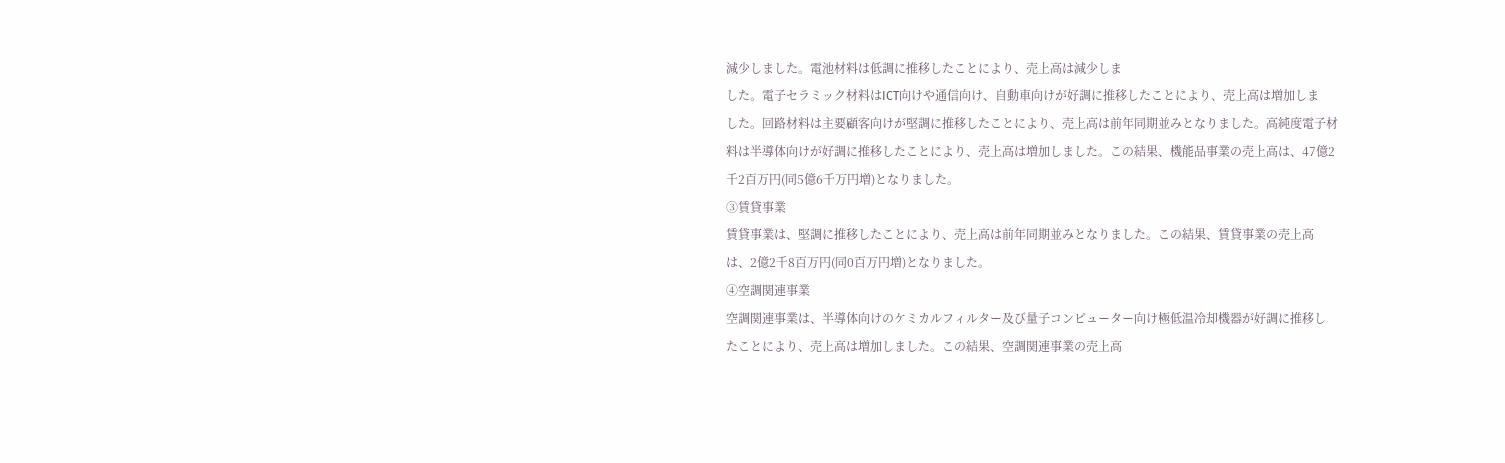減少しました。電池材料は低調に推移したことにより、売上高は減少しま
した。電子セラミック材料はICT向けや通信向け、自動車向けが好調に推移したことにより、売上高は増加しま
した。回路材料は主要顧客向けが堅調に推移したことにより、売上高は前年同期並みとなりました。高純度電子材
料は半導体向けが好調に推移したことにより、売上高は増加しました。この結果、機能品事業の売上高は、47億2
千2百万円(同5億6千万円増)となりました。
③賃貸事業
賃貸事業は、堅調に推移したことにより、売上高は前年同期並みとなりました。この結果、賃貸事業の売上高
は、2億2千8百万円(同0百万円増)となりました。
④空調関連事業
空調関連事業は、半導体向けのケミカルフィルター及び量子コンピューター向け極低温冷却機器が好調に推移し
たことにより、売上高は増加しました。この結果、空調関連事業の売上高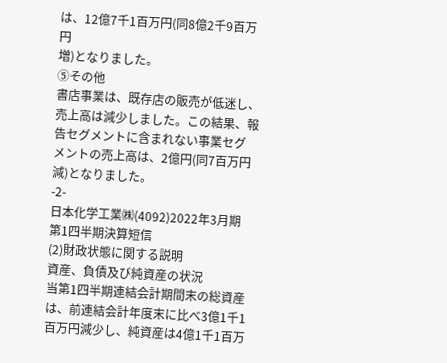は、12億7千1百万円(同8億2千9百万円
増)となりました。
⑤その他
書店事業は、既存店の販売が低迷し、売上高は減少しました。この結果、報告セグメントに含まれない事業セグ
メントの売上高は、2億円(同7百万円減)となりました。
-2-
日本化学工業㈱(4092)2022年3月期 第1四半期決算短信
(2)財政状態に関する説明
資産、負債及び純資産の状況
当第1四半期連結会計期間末の総資産は、前連結会計年度末に比べ3億1千1百万円減少し、純資産は4億1千1百万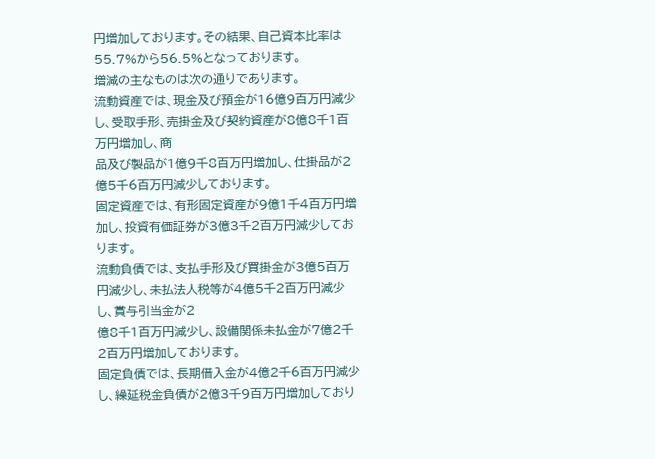円増加しております。その結果、自己資本比率は55.7%から56.5%となっております。
増減の主なものは次の通りであります。
流動資産では、現金及び預金が16億9百万円減少し、受取手形、売掛金及び契約資産が8億8千1百万円増加し、商
品及び製品が1億9千8百万円増加し、仕掛品が2億5千6百万円減少しております。
固定資産では、有形固定資産が9億1千4百万円増加し、投資有価証券が3億3千2百万円減少しております。
流動負債では、支払手形及び買掛金が3億5百万円減少し、未払法人税等が4億5千2百万円減少し、賞与引当金が2
億8千1百万円減少し、設備関係未払金が7億2千2百万円増加しております。
固定負債では、長期借入金が4億2千6百万円減少し、繰延税金負債が2億3千9百万円増加しており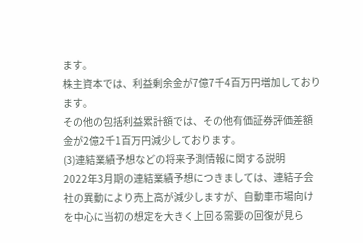ます。
株主資本では、利益剰余金が7億7千4百万円増加しております。
その他の包括利益累計額では、その他有価証券評価差額金が2億2千1百万円減少しております。
(3)連結業績予想などの将来予測情報に関する説明
2022年3月期の連結業績予想につきましては、連結子会社の異動により売上高が減少しますが、自動車市場向け
を中心に当初の想定を大きく上回る需要の回復が見ら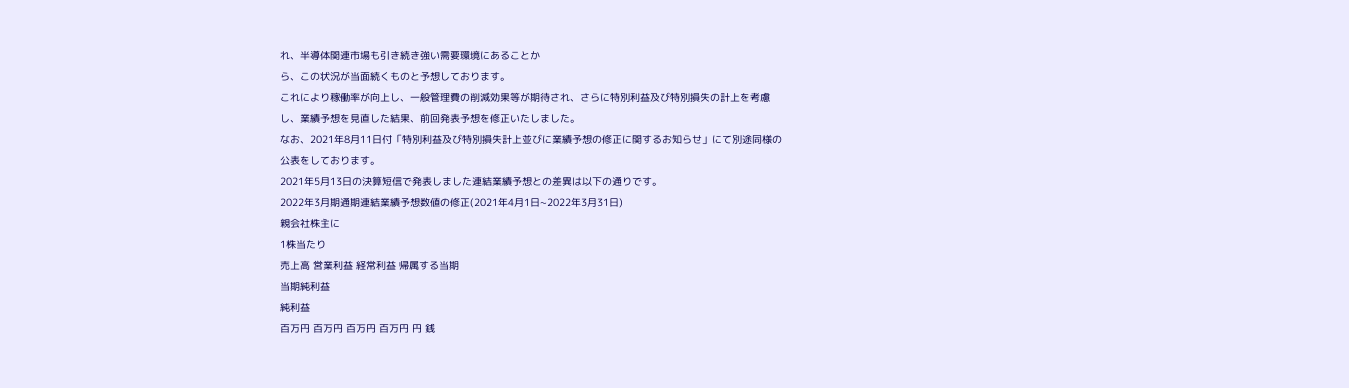れ、半導体関連市場も引き続き強い需要環境にあることか
ら、この状況が当面続くものと予想しております。
これにより稼働率が向上し、一般管理費の削減効果等が期待され、さらに特別利益及び特別損失の計上を考慮
し、業績予想を見直した結果、前回発表予想を修正いたしました。
なお、2021年8月11日付「特別利益及び特別損失計上並びに業績予想の修正に関するお知らせ」にて別途同様の
公表をしております。
2021年5月13日の決算短信で発表しました連結業績予想との差異は以下の通りです。
2022年3月期通期連結業績予想数値の修正(2021年4月1日~2022年3月31日)
親会社株主に
1株当たり
売上高 営業利益 経常利益 帰属する当期
当期純利益
純利益
百万円 百万円 百万円 百万円 円 銭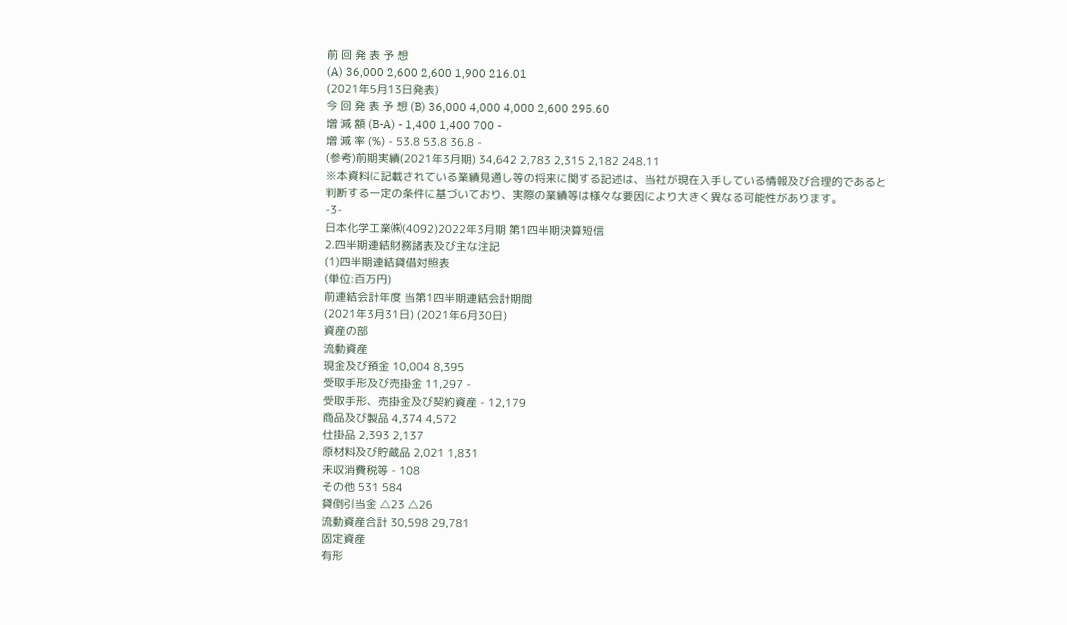前 回 発 表 予 想
(A) 36,000 2,600 2,600 1,900 216.01
(2021年5月13日発表)
今 回 発 表 予 想 (B) 36,000 4,000 4,000 2,600 295.60
増 減 額 (B-A) - 1,400 1,400 700 -
増 減 率 (%) - 53.8 53.8 36.8 -
(参考)前期実績(2021年3月期) 34,642 2,783 2,315 2,182 248.11
※本資料に記載されている業績見通し等の将来に関する記述は、当社が現在入手している情報及び合理的であると
判断する一定の条件に基づいており、実際の業績等は様々な要因により大きく異なる可能性があります。
-3-
日本化学工業㈱(4092)2022年3月期 第1四半期決算短信
2.四半期連結財務諸表及び主な注記
(1)四半期連結貸借対照表
(単位:百万円)
前連結会計年度 当第1四半期連結会計期間
(2021年3月31日) (2021年6月30日)
資産の部
流動資産
現金及び預金 10,004 8,395
受取手形及び売掛金 11,297 -
受取手形、売掛金及び契約資産 - 12,179
商品及び製品 4,374 4,572
仕掛品 2,393 2,137
原材料及び貯蔵品 2,021 1,831
未収消費税等 - 108
その他 531 584
貸倒引当金 △23 △26
流動資産合計 30,598 29,781
固定資産
有形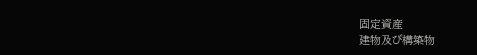固定資産
建物及び構築物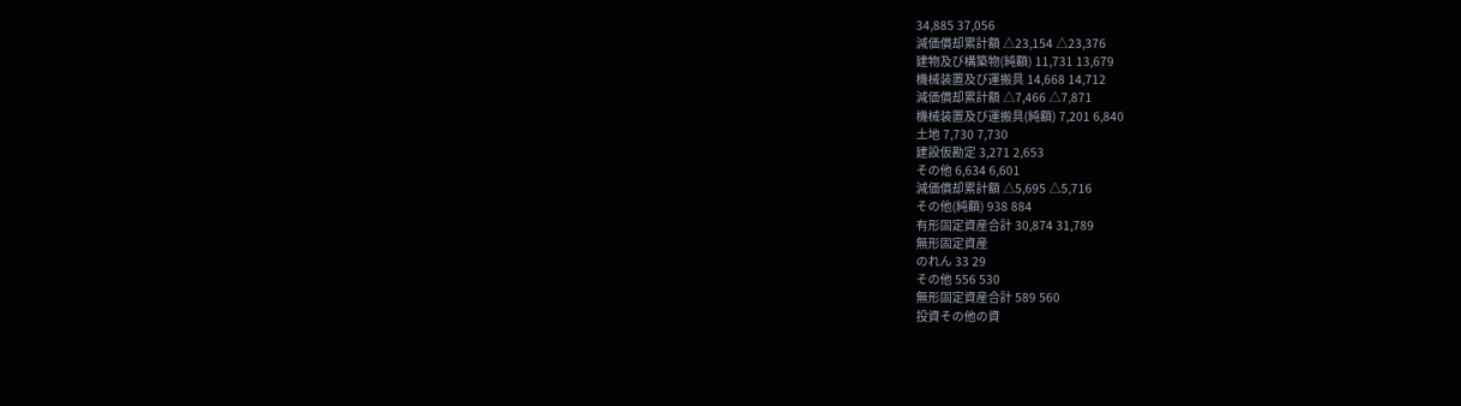34,885 37,056
減価償却累計額 △23,154 △23,376
建物及び構築物(純額) 11,731 13,679
機械装置及び運搬具 14,668 14,712
減価償却累計額 △7,466 △7,871
機械装置及び運搬具(純額) 7,201 6,840
土地 7,730 7,730
建設仮勘定 3,271 2,653
その他 6,634 6,601
減価償却累計額 △5,695 △5,716
その他(純額) 938 884
有形固定資産合計 30,874 31,789
無形固定資産
のれん 33 29
その他 556 530
無形固定資産合計 589 560
投資その他の資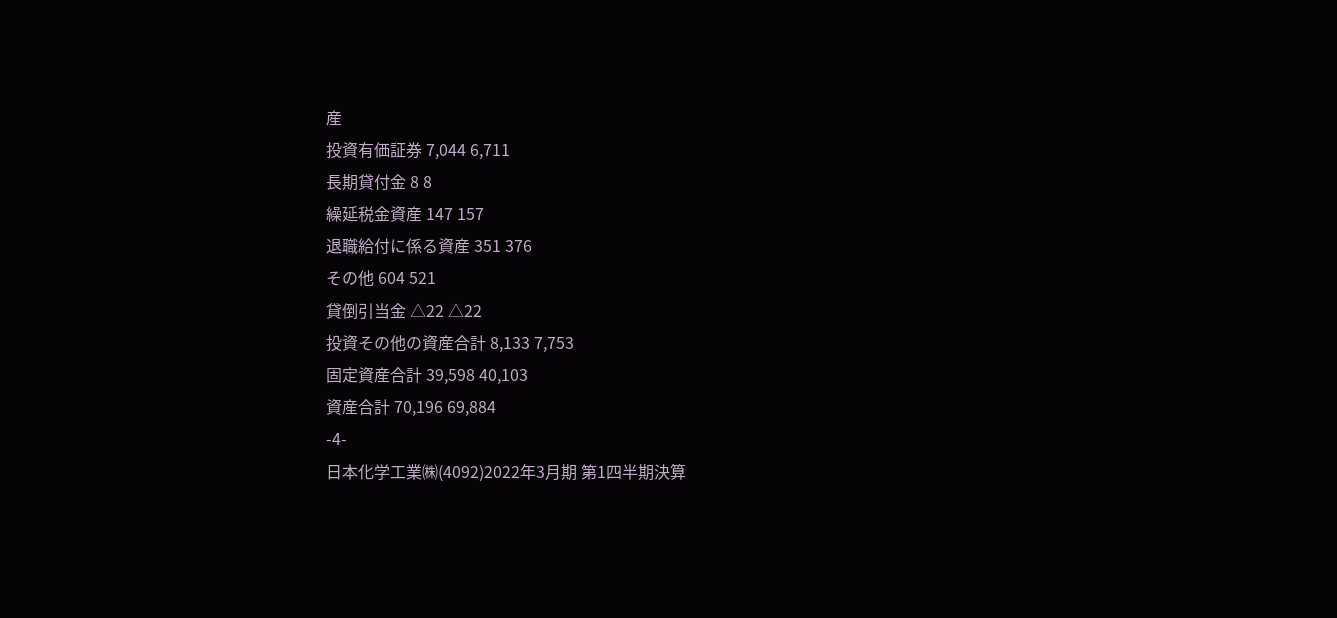産
投資有価証券 7,044 6,711
長期貸付金 8 8
繰延税金資産 147 157
退職給付に係る資産 351 376
その他 604 521
貸倒引当金 △22 △22
投資その他の資産合計 8,133 7,753
固定資産合計 39,598 40,103
資産合計 70,196 69,884
-4-
日本化学工業㈱(4092)2022年3月期 第1四半期決算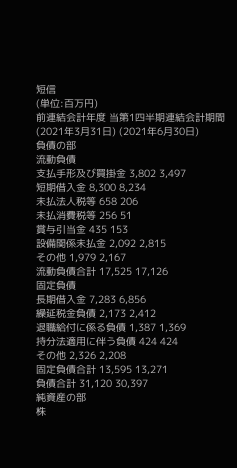短信
(単位:百万円)
前連結会計年度 当第1四半期連結会計期間
(2021年3月31日) (2021年6月30日)
負債の部
流動負債
支払手形及び買掛金 3,802 3,497
短期借入金 8,300 8,234
未払法人税等 658 206
未払消費税等 256 51
賞与引当金 435 153
設備関係未払金 2,092 2,815
その他 1,979 2,167
流動負債合計 17,525 17,126
固定負債
長期借入金 7,283 6,856
繰延税金負債 2,173 2,412
退職給付に係る負債 1,387 1,369
持分法適用に伴う負債 424 424
その他 2,326 2,208
固定負債合計 13,595 13,271
負債合計 31,120 30,397
純資産の部
株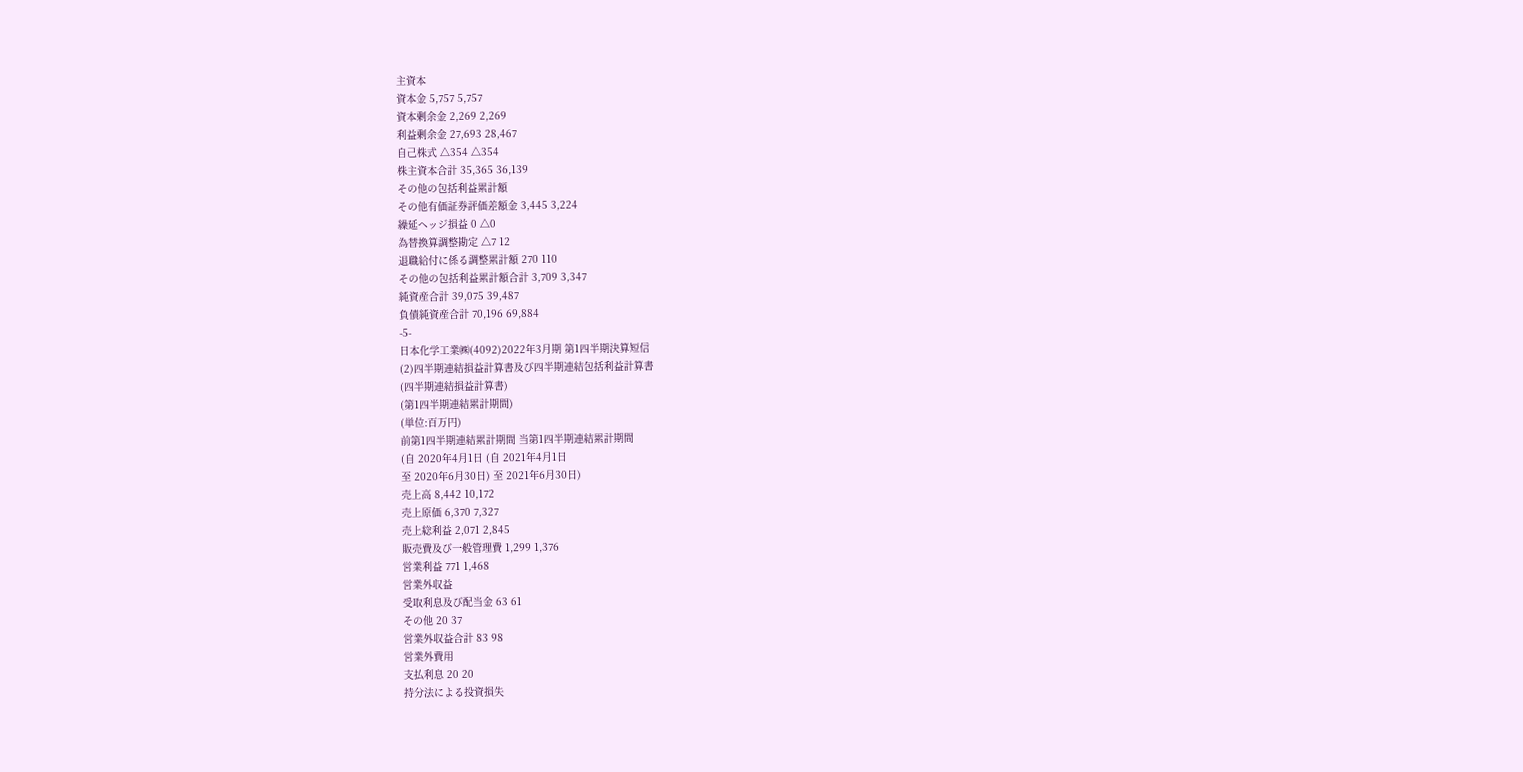主資本
資本金 5,757 5,757
資本剰余金 2,269 2,269
利益剰余金 27,693 28,467
自己株式 △354 △354
株主資本合計 35,365 36,139
その他の包括利益累計額
その他有価証券評価差額金 3,445 3,224
繰延ヘッジ損益 0 △0
為替換算調整勘定 △7 12
退職給付に係る調整累計額 270 110
その他の包括利益累計額合計 3,709 3,347
純資産合計 39,075 39,487
負債純資産合計 70,196 69,884
-5-
日本化学工業㈱(4092)2022年3月期 第1四半期決算短信
(2)四半期連結損益計算書及び四半期連結包括利益計算書
(四半期連結損益計算書)
(第1四半期連結累計期間)
(単位:百万円)
前第1四半期連結累計期間 当第1四半期連結累計期間
(自 2020年4月1日 (自 2021年4月1日
至 2020年6月30日) 至 2021年6月30日)
売上高 8,442 10,172
売上原価 6,370 7,327
売上総利益 2,071 2,845
販売費及び一般管理費 1,299 1,376
営業利益 771 1,468
営業外収益
受取利息及び配当金 63 61
その他 20 37
営業外収益合計 83 98
営業外費用
支払利息 20 20
持分法による投資損失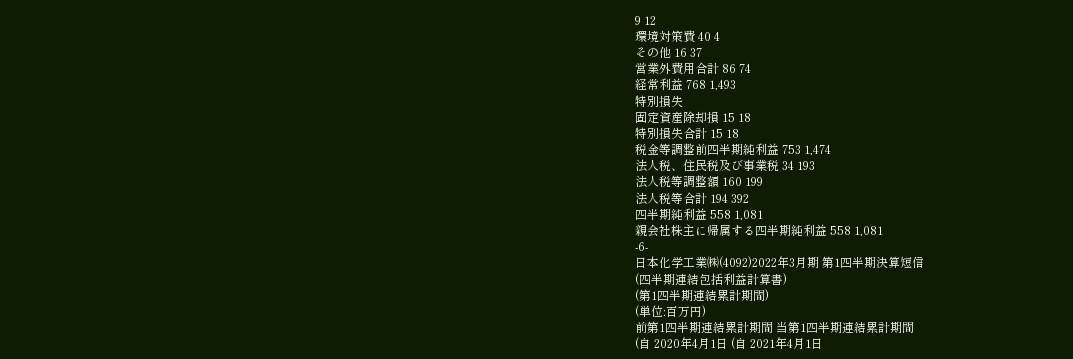9 12
環境対策費 40 4
その他 16 37
営業外費用合計 86 74
経常利益 768 1,493
特別損失
固定資産除却損 15 18
特別損失合計 15 18
税金等調整前四半期純利益 753 1,474
法人税、住民税及び事業税 34 193
法人税等調整額 160 199
法人税等合計 194 392
四半期純利益 558 1,081
親会社株主に帰属する四半期純利益 558 1,081
-6-
日本化学工業㈱(4092)2022年3月期 第1四半期決算短信
(四半期連結包括利益計算書)
(第1四半期連結累計期間)
(単位:百万円)
前第1四半期連結累計期間 当第1四半期連結累計期間
(自 2020年4月1日 (自 2021年4月1日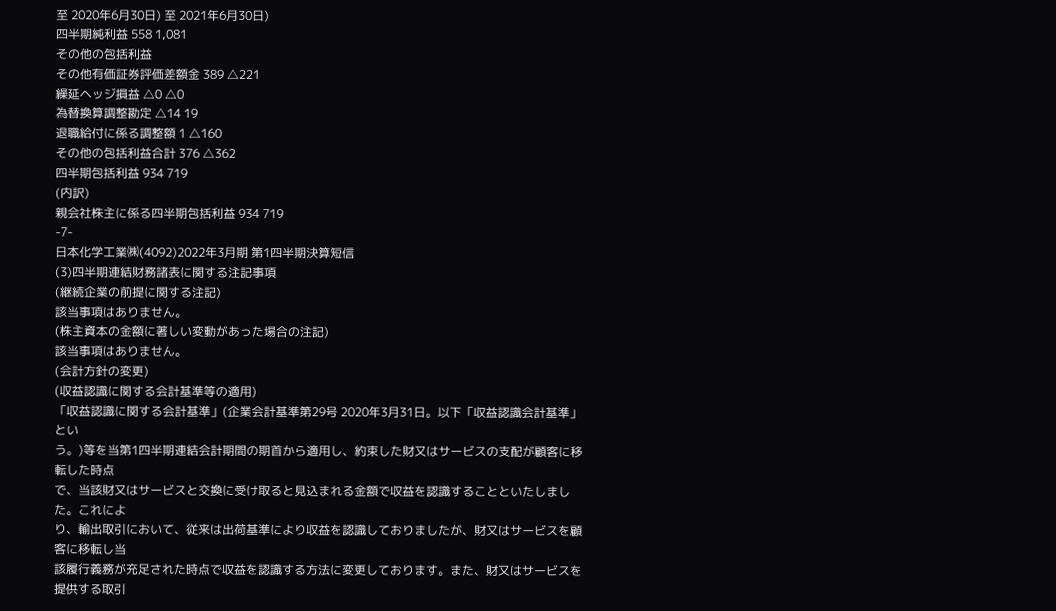至 2020年6月30日) 至 2021年6月30日)
四半期純利益 558 1,081
その他の包括利益
その他有価証券評価差額金 389 △221
繰延ヘッジ損益 △0 △0
為替換算調整勘定 △14 19
退職給付に係る調整額 1 △160
その他の包括利益合計 376 △362
四半期包括利益 934 719
(内訳)
親会社株主に係る四半期包括利益 934 719
-7-
日本化学工業㈱(4092)2022年3月期 第1四半期決算短信
(3)四半期連結財務諸表に関する注記事項
(継続企業の前提に関する注記)
該当事項はありません。
(株主資本の金額に著しい変動があった場合の注記)
該当事項はありません。
(会計方針の変更)
(収益認識に関する会計基準等の適用)
「収益認識に関する会計基準」(企業会計基準第29号 2020年3月31日。以下「収益認識会計基準」とい
う。)等を当第1四半期連結会計期間の期首から適用し、約束した財又はサービスの支配が顧客に移転した時点
で、当該財又はサービスと交換に受け取ると見込まれる金額で収益を認識することといたしました。これによ
り、輸出取引において、従来は出荷基準により収益を認識しておりましたが、財又はサービスを顧客に移転し当
該履行義務が充足された時点で収益を認識する方法に変更しております。また、財又はサービスを提供する取引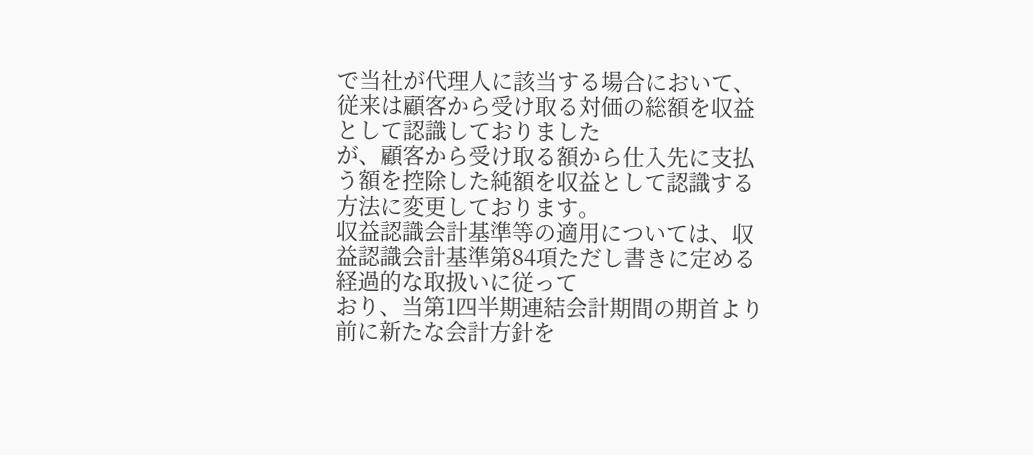で当社が代理人に該当する場合において、従来は顧客から受け取る対価の総額を収益として認識しておりました
が、顧客から受け取る額から仕入先に支払う額を控除した純額を収益として認識する方法に変更しております。
収益認識会計基準等の適用については、収益認識会計基準第84項ただし書きに定める経過的な取扱いに従って
おり、当第1四半期連結会計期間の期首より前に新たな会計方針を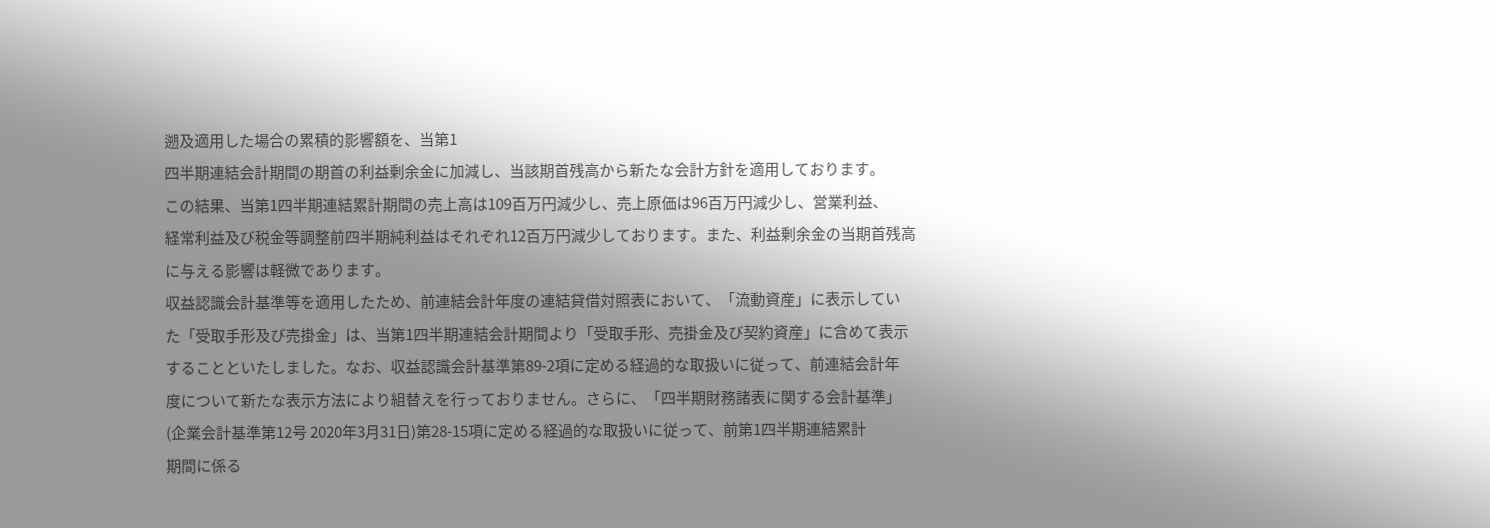遡及適用した場合の累積的影響額を、当第1
四半期連結会計期間の期首の利益剰余金に加減し、当該期首残高から新たな会計方針を適用しております。
この結果、当第1四半期連結累計期間の売上高は109百万円減少し、売上原価は96百万円減少し、営業利益、
経常利益及び税金等調整前四半期純利益はそれぞれ12百万円減少しております。また、利益剰余金の当期首残高
に与える影響は軽微であります。
収益認識会計基準等を適用したため、前連結会計年度の連結貸借対照表において、「流動資産」に表示してい
た「受取手形及び売掛金」は、当第1四半期連結会計期間より「受取手形、売掛金及び契約資産」に含めて表示
することといたしました。なお、収益認識会計基準第89-2項に定める経過的な取扱いに従って、前連結会計年
度について新たな表示方法により組替えを行っておりません。さらに、「四半期財務諸表に関する会計基準」
(企業会計基準第12号 2020年3月31日)第28-15項に定める経過的な取扱いに従って、前第1四半期連結累計
期間に係る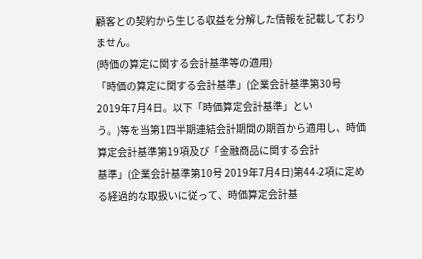顧客との契約から生じる収益を分解した情報を記載しておりません。
(時価の算定に関する会計基準等の適用)
「時価の算定に関する会計基準」(企業会計基準第30号 2019年7月4日。以下「時価算定会計基準」とい
う。)等を当第1四半期連結会計期間の期首から適用し、時価算定会計基準第19項及び「金融商品に関する会計
基準」(企業会計基準第10号 2019年7月4日)第44-2項に定める経過的な取扱いに従って、時価算定会計基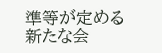準等が定める新たな会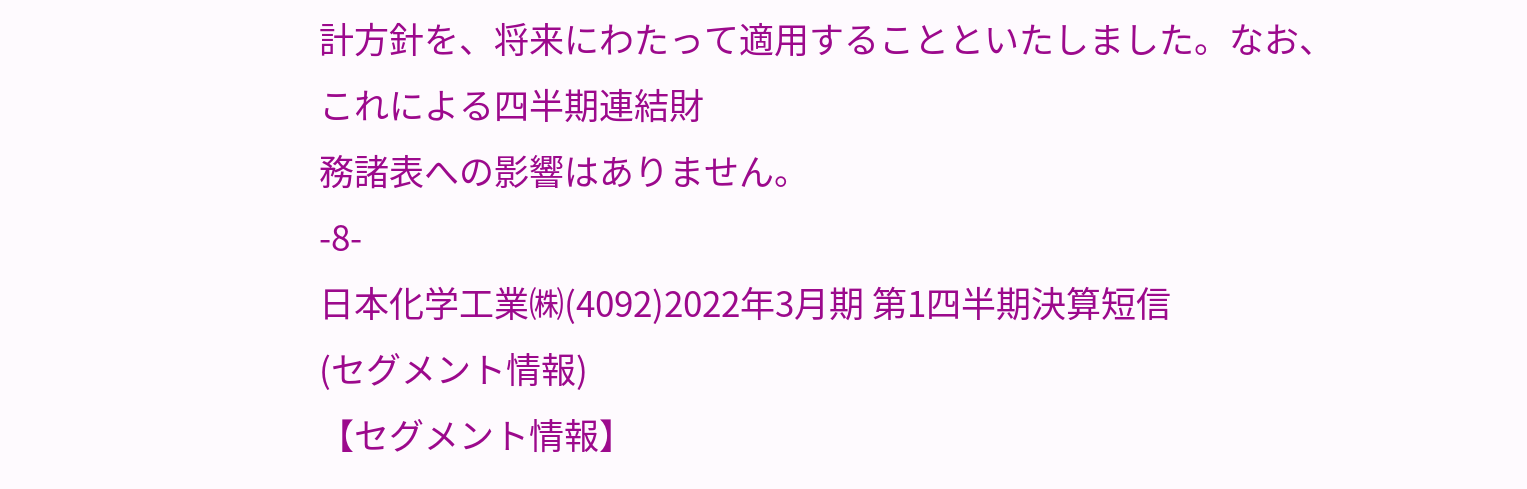計方針を、将来にわたって適用することといたしました。なお、これによる四半期連結財
務諸表への影響はありません。
-8-
日本化学工業㈱(4092)2022年3月期 第1四半期決算短信
(セグメント情報)
【セグメント情報】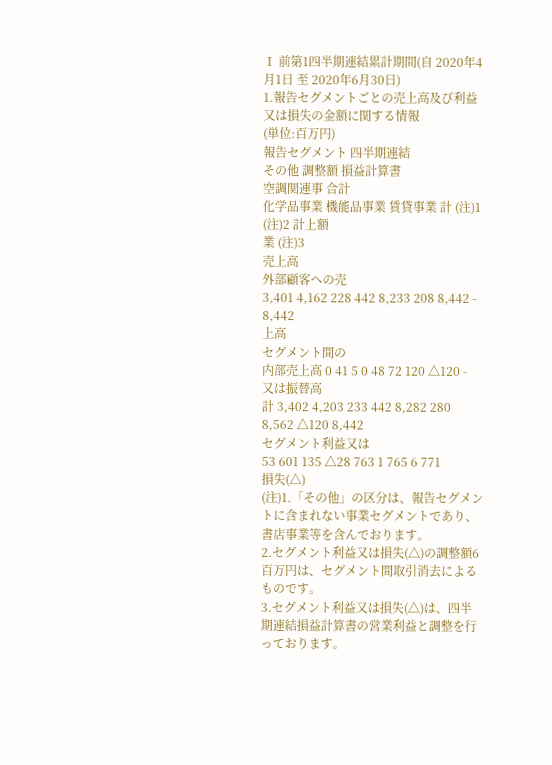Ⅰ 前第1四半期連結累計期間(自 2020年4月1日 至 2020年6月30日)
1.報告セグメントごとの売上高及び利益又は損失の金額に関する情報
(単位:百万円)
報告セグメント 四半期連結
その他 調整額 損益計算書
空調関連事 合計
化学品事業 機能品事業 賃貸事業 計 (注)1 (注)2 計上額
業 (注)3
売上高
外部顧客への売
3,401 4,162 228 442 8,233 208 8,442 - 8,442
上高
セグメント間の
内部売上高 0 41 5 0 48 72 120 △120 -
又は振替高
計 3,402 4,203 233 442 8,282 280 8,562 △120 8,442
セグメント利益又は
53 601 135 △28 763 1 765 6 771
損失(△)
(注)1.「その他」の区分は、報告セグメントに含まれない事業セグメントであり、書店事業等を含んでおります。
2.セグメント利益又は損失(△)の調整額6百万円は、セグメント間取引消去によるものです。
3.セグメント利益又は損失(△)は、四半期連結損益計算書の営業利益と調整を行っております。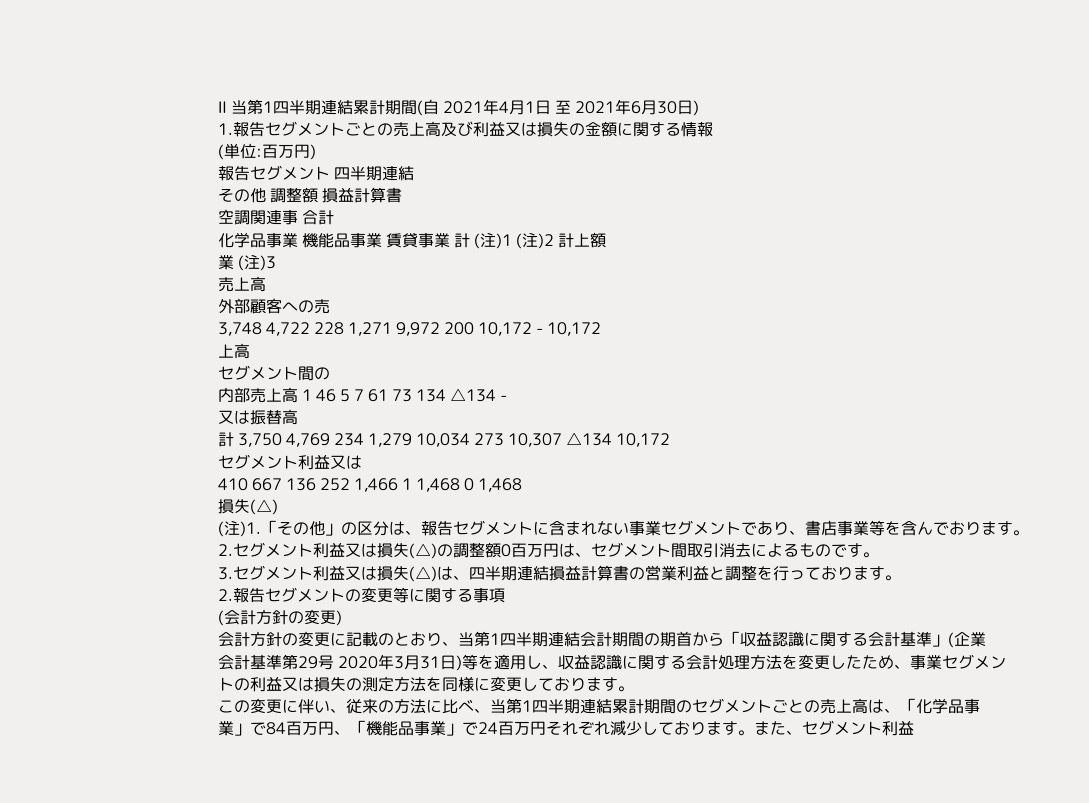Ⅱ 当第1四半期連結累計期間(自 2021年4月1日 至 2021年6月30日)
1.報告セグメントごとの売上高及び利益又は損失の金額に関する情報
(単位:百万円)
報告セグメント 四半期連結
その他 調整額 損益計算書
空調関連事 合計
化学品事業 機能品事業 賃貸事業 計 (注)1 (注)2 計上額
業 (注)3
売上高
外部顧客への売
3,748 4,722 228 1,271 9,972 200 10,172 - 10,172
上高
セグメント間の
内部売上高 1 46 5 7 61 73 134 △134 -
又は振替高
計 3,750 4,769 234 1,279 10,034 273 10,307 △134 10,172
セグメント利益又は
410 667 136 252 1,466 1 1,468 0 1,468
損失(△)
(注)1.「その他」の区分は、報告セグメントに含まれない事業セグメントであり、書店事業等を含んでおります。
2.セグメント利益又は損失(△)の調整額0百万円は、セグメント間取引消去によるものです。
3.セグメント利益又は損失(△)は、四半期連結損益計算書の営業利益と調整を行っております。
2.報告セグメントの変更等に関する事項
(会計方針の変更)
会計方針の変更に記載のとおり、当第1四半期連結会計期間の期首から「収益認識に関する会計基準」(企業
会計基準第29号 2020年3月31日)等を適用し、収益認識に関する会計処理方法を変更したため、事業セグメン
トの利益又は損失の測定方法を同様に変更しております。
この変更に伴い、従来の方法に比べ、当第1四半期連結累計期間のセグメントごとの売上高は、「化学品事
業」で84百万円、「機能品事業」で24百万円それぞれ減少しております。また、セグメント利益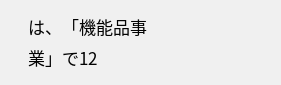は、「機能品事
業」で12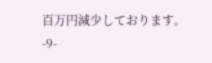百万円減少しております。
-9-